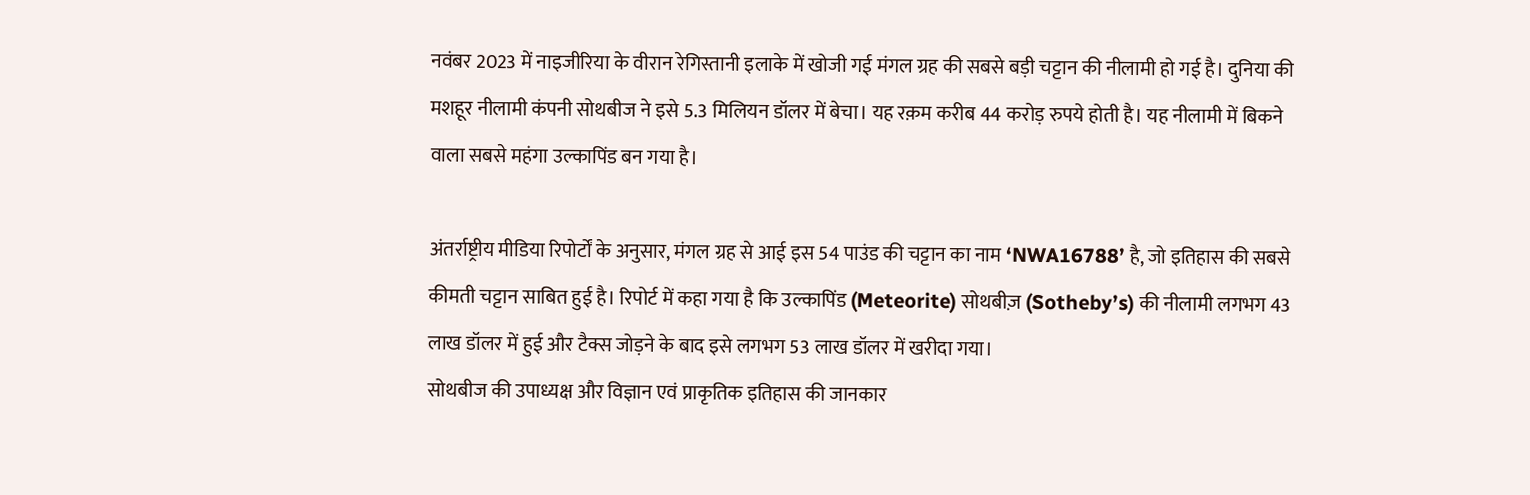नवंबर 2023 में नाइजीरिया के वीरान रेगिस्तानी इलाके में खोजी गई मंगल ग्रह की सबसे बड़ी चट्टान की नीलामी हो गई है। दुनिया की मशहूर नीलामी कंपनी सोथबीज ने इसे 5.3 मिलियन डॉलर में बेचा। यह रक़म करीब 44 करोड़ रुपये होती है। यह नीलामी में बिकने वाला सबसे महंगा उल्कापिंड बन गया है।

अंतर्राष्ट्रीय मीडिया रिपोर्टों के अनुसार, मंगल ग्रह से आई इस 54 पाउंड की चट्टान का नाम ‘NWA16788’ है, जो इतिहास की सबसे कीमती चट्टान साबित हुई है। रिपोर्ट में कहा गया है कि उल्कापिंड (Meteorite) सोथबीज़ (Sotheby’s) की नीलामी लगभग 43 लाख डॉलर में हुई और टैक्स जोड़ने के बाद इसे लगभग 53 लाख डॉलर में खरीदा गया।
सोथबीज की उपाध्यक्ष और विज्ञान एवं प्राकृतिक इतिहास की जानकार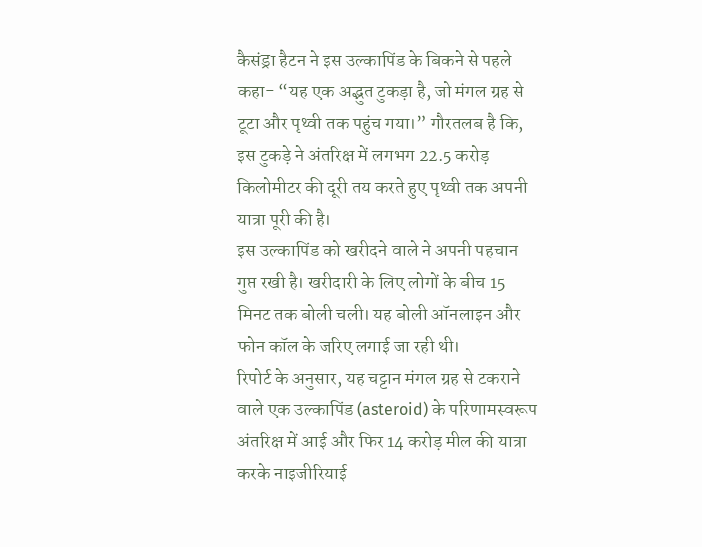कैसंड्रा हैटन ने इस उल्कापिंड के बिकने से पहले कहा- “यह एक अद्भुत टुकड़ा है, जो मंगल ग्रह से टूटा और पृथ्वी तक पहुंच गया।” गौरतलब है कि, इस टुकड़े ने अंतरिक्ष में लगभग 22.5 करोड़ किलोमीटर की दूरी तय करते हुए पृथ्वी तक अपनी यात्रा पूरी की है।
इस उल्कापिंड को खरीदने वाले ने अपनी पहचान गुप्त रखी है। खरीदारी के लिए लोगों के बीच 15 मिनट तक बोली चली। यह बोली ऑनलाइन और फोन कॉल के जरिए लगाई जा रही थी।
रिपोर्ट के अनुसार, यह चट्टान मंगल ग्रह से टकराने वाले एक उल्कापिंड (asteroid) के परिणामस्वरूप अंतरिक्ष में आई और फिर 14 करोड़ मील की यात्रा करके नाइजीरियाई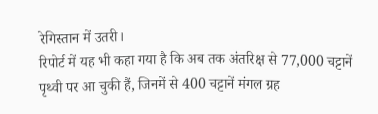रेगिस्तान में उतरी।
रिपोर्ट में यह भी कहा गया है कि अब तक अंतरिक्ष से 77,000 चट्टानें पृथ्वी पर आ चुकी हैं, जिनमें से 400 चट्टानें मंगल ग्रह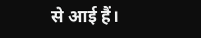से आई हैं।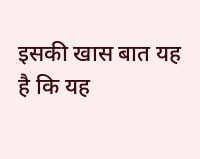इसकी खास बात यह है कि यह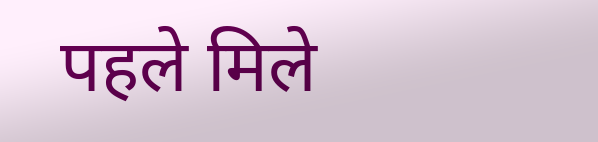पहले मिले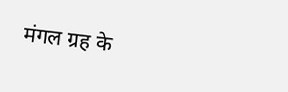मंगल ग्रह के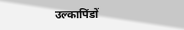उल्कापिंडों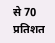से 70 प्रतिशत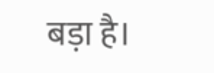बड़ा है।